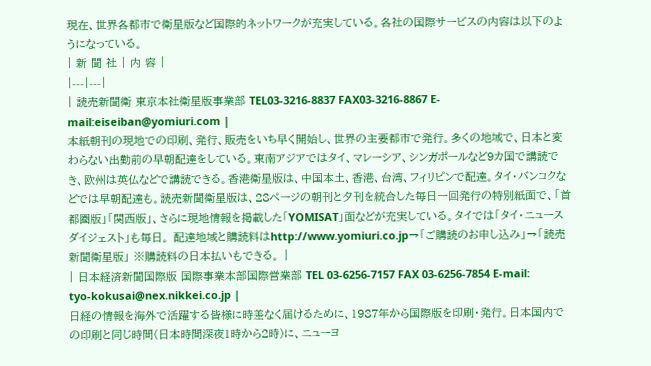現在、世界各都市で衛星版など国際的ネットワークが充実している。各社の国際サービスの内容は以下のようになっている。
| 新 聞 社 | 内 容 |
|---|---|
| 読売新聞衛 東京本社衛星版事業部 TEL03-3216-8837 FAX03-3216-8867 E-mail:eiseiban@yomiuri.com |
本紙朝刊の現地での印刷、発行、販売をいち早く開始し、世界の主要都市で発行。多くの地域で、日本と変わらない出勤前の早朝配達をしている。東南アジアではタイ、マレーシア、シンガポールなど9カ国で講読でき、欧州は英仏などで講読できる。香港衛星版は、中国本土、香港、台湾、フィリピンで配達。タイ・バンコクなどでは早朝配達も。読売新聞衛星版は、28ページの朝刊と夕刊を統合した毎日一回発行の特別紙面で、「首都圏版」「関西版」、さらに現地情報を掲載した「YOMISAT」面などが充実している。タイでは「タイ・ニュースダイジェスト」も毎日。 配達地域と購読料はhttp://www.yomiuri.co.jp→「ご購読のお申し込み」→「読売新聞衛星版」 ※購読料の日本払いもできる。 |
| 日本経済新聞国際版 国際事業本部国際営業部 TEL 03-6256-7157 FAX 03-6256-7854 E-mail: tyo-kokusai@nex.nikkei.co.jp |
日経の情報を海外で活躍する皆様に時差なく届けるために、1987年から国際版を印刷・発行。日本国内での印刷と同じ時間(日本時間深夜1時から2時)に、ニューヨ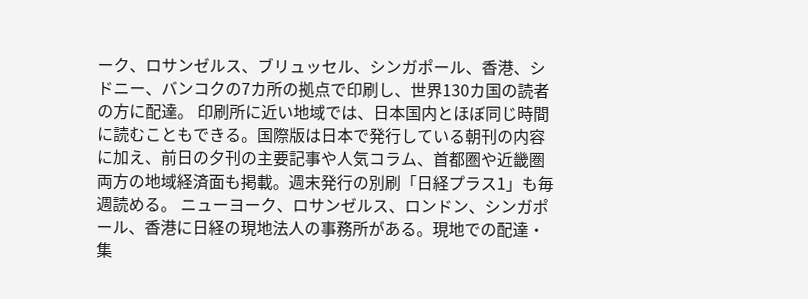ーク、ロサンゼルス、ブリュッセル、シンガポール、香港、シドニー、バンコクの7カ所の拠点で印刷し、世界130カ国の読者の方に配達。 印刷所に近い地域では、日本国内とほぼ同じ時間に読むこともできる。国際版は日本で発行している朝刊の内容に加え、前日の夕刊の主要記事や人気コラム、首都圏や近畿圏両方の地域経済面も掲載。週末発行の別刷「日経プラス1」も毎週読める。 ニューヨーク、ロサンゼルス、ロンドン、シンガポール、香港に日経の現地法人の事務所がある。現地での配達・集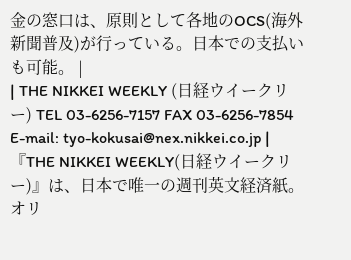金の窓口は、原則として各地のOCS(海外新聞普及)が行っている。日本での支払いも可能。 |
| THE NIKKEI WEEKLY (日経ウイークリー) TEL 03-6256-7157 FAX 03-6256-7854 E-mail: tyo-kokusai@nex.nikkei.co.jp |
『THE NIKKEI WEEKLY(日経ウイークリー)』は、日本で唯一の週刊英文経済紙。 オリ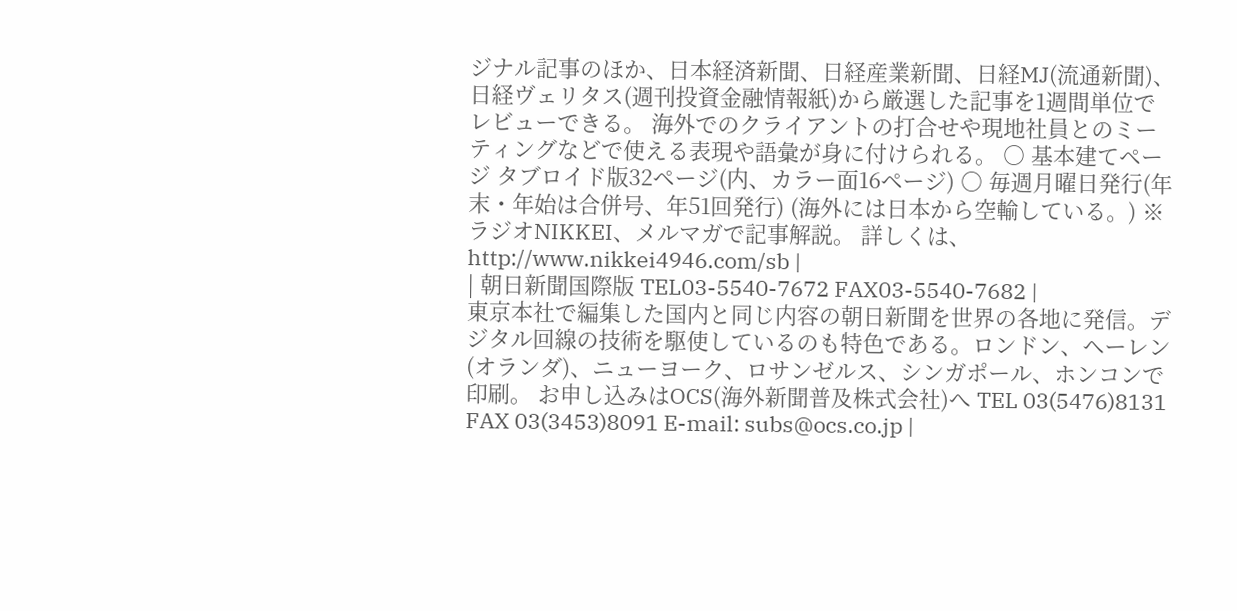ジナル記事のほか、日本経済新聞、日経産業新聞、日経MJ(流通新聞)、日経ヴェリタス(週刊投資金融情報紙)から厳選した記事を1週間単位でレビューできる。 海外でのクライアントの打合せや現地社員とのミーティングなどで使える表現や語彙が身に付けられる。 ○ 基本建てページ タブロイド版32ページ(内、カラー面16ページ) ○ 毎週月曜日発行(年末・年始は合併号、年51回発行) (海外には日本から空輸している。) ※ラジオNIKKEI、メルマガで記事解説。 詳しくは、http://www.nikkei4946.com/sb |
| 朝日新聞国際版 TEL03-5540-7672 FAX03-5540-7682 |
東京本社で編集した国内と同じ内容の朝日新聞を世界の各地に発信。デジタル回線の技術を駆使しているのも特色である。ロンドン、ヘーレン(オランダ)、ニューヨーク、ロサンゼルス、シンガポール、ホンコンで印刷。 お申し込みはOCS(海外新聞普及株式会社)へ TEL 03(5476)8131 FAX 03(3453)8091 E-mail: subs@ocs.co.jp |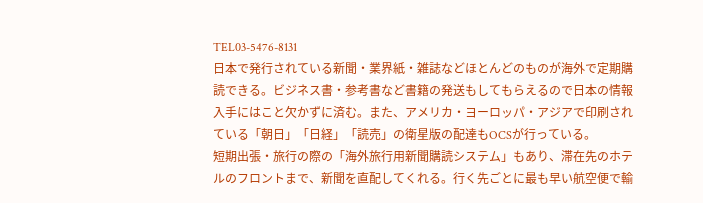TEL03-5476-8131
日本で発行されている新聞・業界紙・雑誌などほとんどのものが海外で定期購読できる。ビジネス書・参考書など書籍の発送もしてもらえるので日本の情報入手にはこと欠かずに済む。また、アメリカ・ヨーロッパ・アジアで印刷されている「朝日」「日経」「読売」の衛星版の配達もOCSが行っている。
短期出張・旅行の際の「海外旅行用新聞購読システム」もあり、滞在先のホテルのフロントまで、新聞を直配してくれる。行く先ごとに最も早い航空便で輸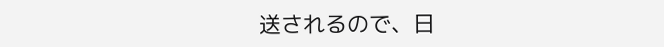送されるので、日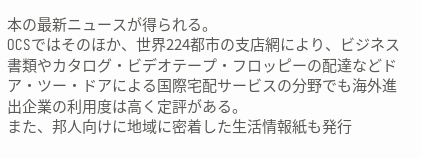本の最新ニュースが得られる。
OCSではそのほか、世界224都市の支店網により、ビジネス書類やカタログ・ビデオテープ・フロッピーの配達などドア・ツー・ドアによる国際宅配サービスの分野でも海外進出企業の利用度は高く定評がある。
また、邦人向けに地域に密着した生活情報紙も発行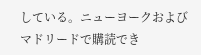している。ニューヨークおよびマドリードで購読でき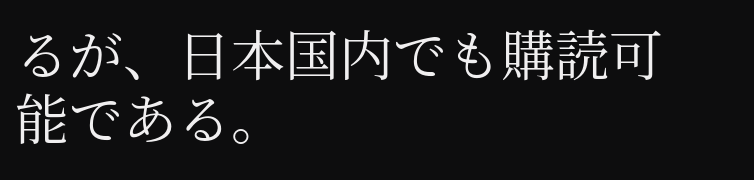るが、日本国内でも購読可能である。